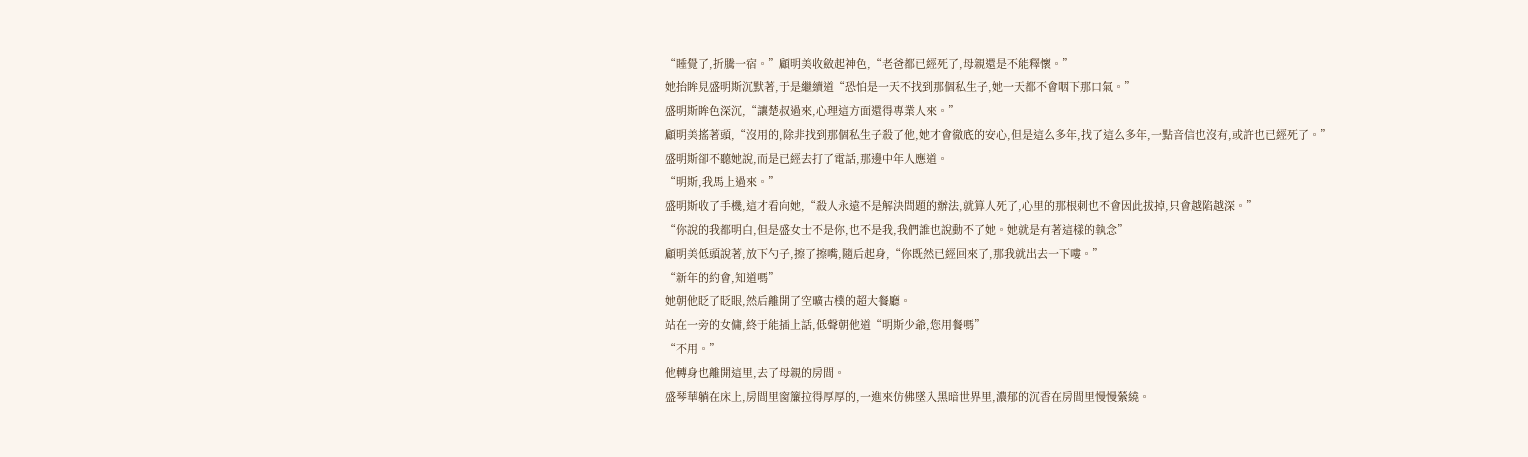“睡覺了,折騰一宿。”顧明美收斂起神色,“老爸都已經死了,母親還是不能釋懷。”
她抬眸見盛明斯沉默著,于是繼續道“恐怕是一天不找到那個私生子,她一天都不會咽下那口氣。”
盛明斯眸色深沉,“讓楚叔過來,心理這方面還得專業人來。”
顧明美搖著頭,“沒用的,除非找到那個私生子殺了他,她才會徹底的安心,但是這么多年,找了這么多年,一點音信也沒有,或許也已經死了。”
盛明斯卻不聽她說,而是已經去打了電話,那邊中年人應道。
“明斯,我馬上過來。”
盛明斯收了手機,這才看向她,“殺人永遠不是解決問題的辦法,就算人死了,心里的那根刺也不會因此拔掉,只會越陷越深。”
“你說的我都明白,但是盛女士不是你,也不是我,我們誰也說動不了她。她就是有著這樣的執念”
顧明美低頭說著,放下勺子,擦了擦嘴,隨后起身,“你既然已經回來了,那我就出去一下嘍。”
“新年的約會,知道嗎”
她朝他眨了眨眼,然后離開了空曠古樸的超大餐廳。
站在一旁的女傭,終于能插上話,低聲朝他道“明斯少爺,您用餐嗎”
“不用。”
他轉身也離開這里,去了母親的房間。
盛琴華躺在床上,房間里窗簾拉得厚厚的,一進來仿佛墜入黑暗世界里,濃郁的沉香在房間里慢慢縈繞。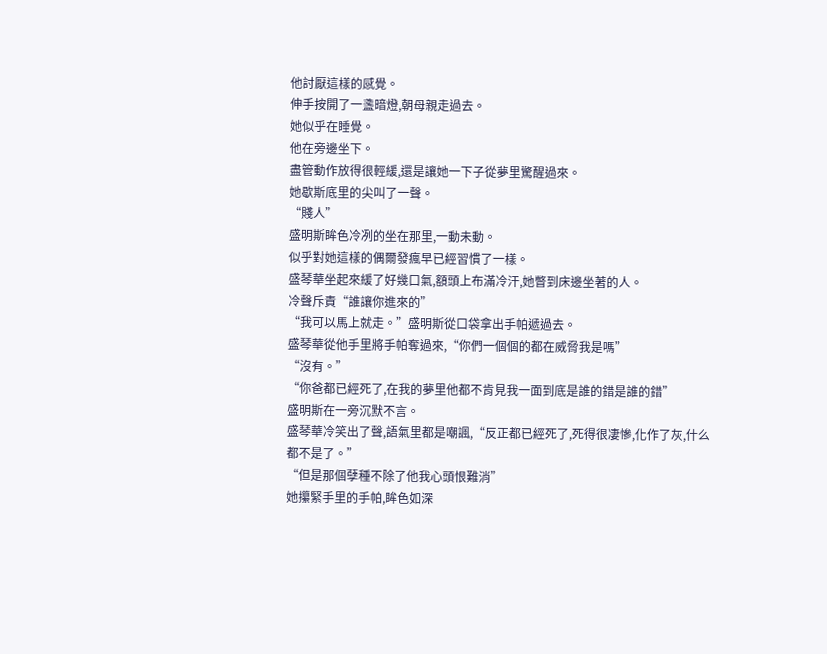他討厭這樣的感覺。
伸手按開了一盞暗燈,朝母親走過去。
她似乎在睡覺。
他在旁邊坐下。
盡管動作放得很輕緩,還是讓她一下子從夢里驚醒過來。
她歇斯底里的尖叫了一聲。
“賤人”
盛明斯眸色冷冽的坐在那里,一動未動。
似乎對她這樣的偶爾發瘋早已經習慣了一樣。
盛琴華坐起來緩了好幾口氣,額頭上布滿冷汗,她瞥到床邊坐著的人。
冷聲斥責“誰讓你進來的”
“我可以馬上就走。”盛明斯從口袋拿出手帕遞過去。
盛琴華從他手里將手帕奪過來,“你們一個個的都在威脅我是嗎”
“沒有。”
“你爸都已經死了,在我的夢里他都不肯見我一面到底是誰的錯是誰的錯”
盛明斯在一旁沉默不言。
盛琴華冷笑出了聲,語氣里都是嘲諷,“反正都已經死了,死得很凄慘,化作了灰,什么都不是了。”
“但是那個孽種不除了他我心頭恨難消”
她攥緊手里的手帕,眸色如深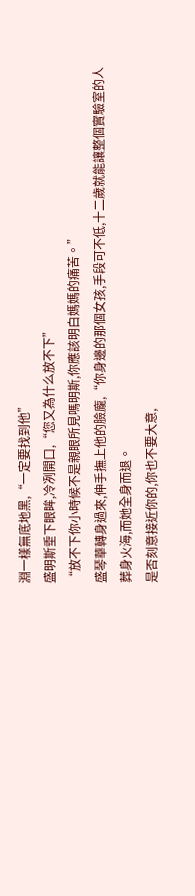淵一樣無底地黑,“一定要找到他”
盛明斯垂下眼眸,冷冽開口,“您又為什么放不下”
“放不下你小時候不是親眼所見嗎明斯,你應該明白媽媽的痛苦。”
盛琴華轉身過來,伸手撫上他的臉龐,“你身邊的那個女孩,手段可不低,十二歲就能讓整個實驗室的人葬身火海,而她全身而退。
是否刻意接近你的,你也不要大意,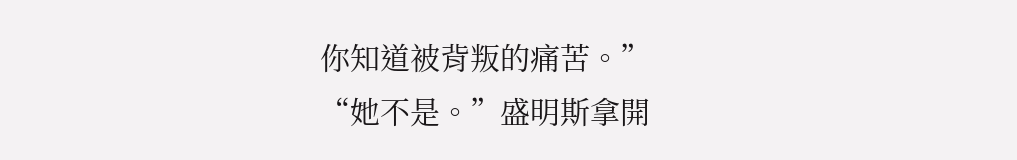你知道被背叛的痛苦。”
“她不是。”盛明斯拿開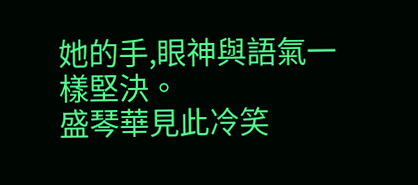她的手,眼神與語氣一樣堅決。
盛琴華見此冷笑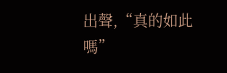出聲,“真的如此嗎”